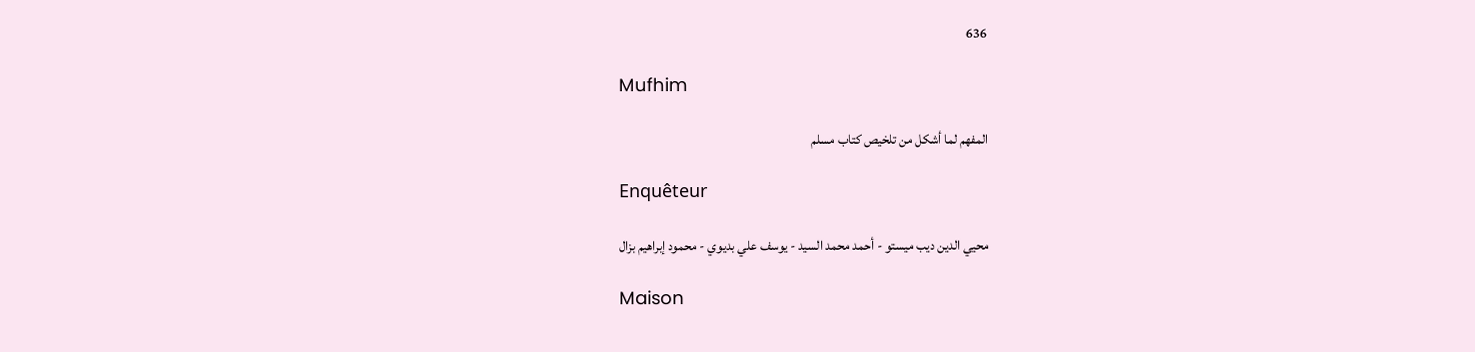636

Mufhim

المفهم لما أشكل من تلخيص كتاب مسلم

Enquêteur

محيي الدين ديب ميستو - أحمد محمد السيد - يوسف علي بديوي - محمود إبراهيم بزال

Maison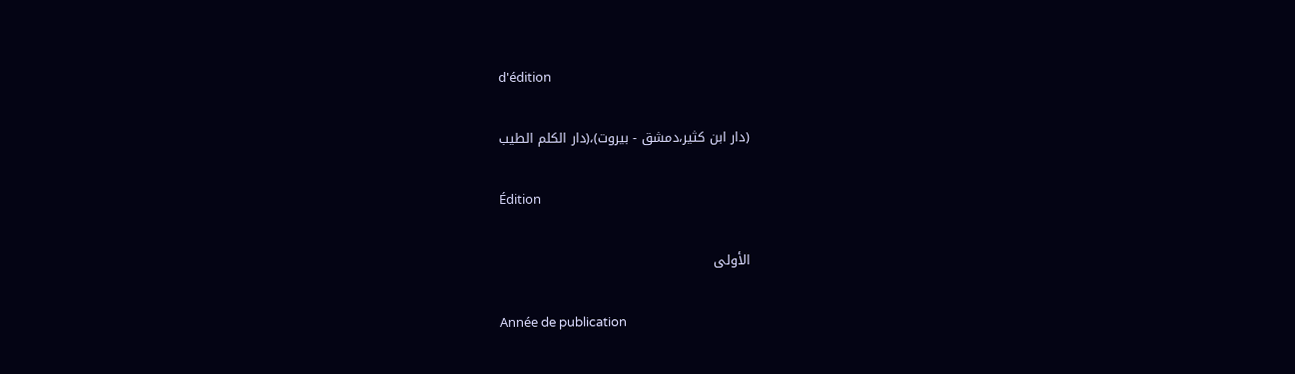d'édition

(دار ابن كثير،دمشق - بيروت)،(دار الكلم الطيب

Édition

الأولى

Année de publication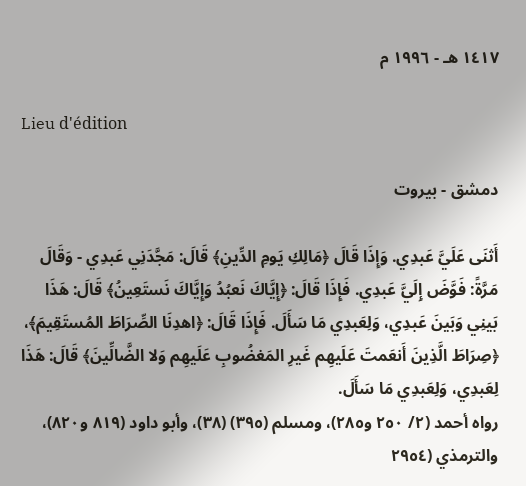١٤١٧ هـ - ١٩٩٦ م

Lieu d'édition

دمشق - بيروت

أَثنَى عَلَيَّ عَبدِي. وَإِذَا قَالَ ﴿مَالِكِ يَومِ الدِّينِ﴾ قَالَ: مَجَّدَنِي عَبدِي - وَقَالَ مَرَّةً: فَوَّضَ إِلَيَّ عَبدِي. فَإِذَا قَالَ: ﴿إِيَّاكَ نَعبُدُ وَإِيَّاكَ نَستَعِينُ﴾ قَالَ: هَذَا بَينِي وَبَينَ عَبدِي، وَلِعَبدِي مَا سَأَلَ. فَإِذَا قَالَ: ﴿اهدِنَا الصِّرَاطَ المُستَقِيمَ﴾، ﴿صِرَاطَ الَّذِينَ أَنعَمتَ عَلَيهِم غَيرِ المَغضُوبِ عَلَيهِم وَلا الضَّالِّينَ﴾ قَالَ: هَذَا لِعَبدِي، وَلِعَبدِي مَا سَأَلَ.
رواه أحمد (٢/ ٢٥٠ و٢٨٥)، ومسلم (٣٩٥) (٣٨)، وأبو داود (٨١٩ و٨٢٠)، والترمذي (٢٩٥٤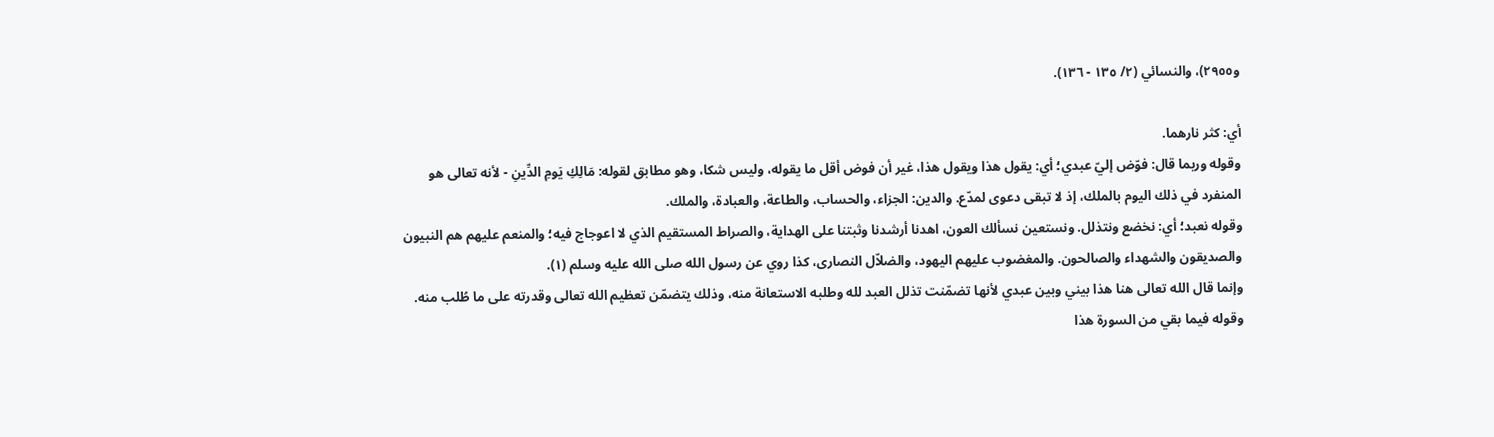و٢٩٥٥)، والنسائي (٢/ ١٣٥ - ١٣٦).

أي: كثر نارهما.
وقوله وربما قال: فوّض إليّ عبدي؛ أي: يقول هذا ويقول هذا، غير أن فوض أقل ما يقوله، وليس شكا، وهو مطابق لقوله: مَالِكِ يَومِ الدِّينِ - لأنه تعالى هو المنفرد في ذلك اليوم بالملك، إذ لا تبقى دعوى لمدّع. والدين: الجزاء، والحساب، والطاعة، والعبادة، والملك.
وقوله نعبد؛ أي: نخضع ونتذلل. ونستعين نسألك العون، اهدنا أرشدنا وثبتنا على الهداية، والصراط المستقيم الذي لا اعوجاج فيه؛ والمنعم عليهم هم النبيون والصديقون والشهداء والصالحون. والمغضوب عليهم اليهود، والضلاّل النصارى، كذا روي عن رسول الله صلى الله عليه وسلم (١).
وإنما قال الله تعالى هنا هذا بيني وبين عبدي لأنها تضمّنت تذلل العبد لله وطلبه الاستعانة منه، وذلك يتضمّن تعظيم الله تعالى وقدرته على ما طُلب منه.
وقوله فيما بقي من السورة هذا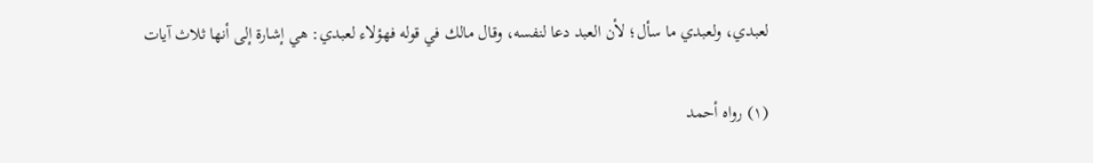لعبدي، ولعبدي ما سأل؛ لأن العبد دعا لنفسه، وقال مالك في قوله فهؤلاء لعبدي: هي إشارة إلى أنها ثلاث آيات

(١) رواه أحمد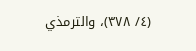(٤/ ٣٧٨)، والترمذي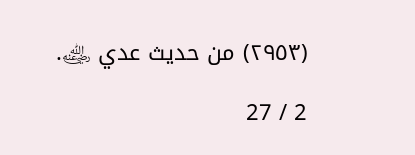(٢٩٥٣) من حديث عدي ﵁.

2 / 27